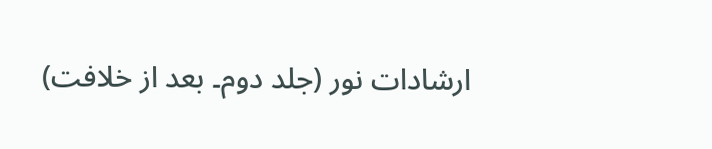ارشادات نور (جلد دوم۔ بعد از خلافت)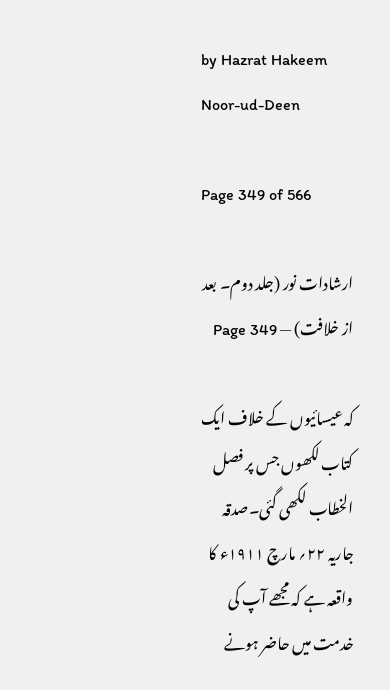by Hazrat Hakeem Noor-ud-Deen

Page 349 of 566

ارشادات نور (جلد دوم۔ بعد از خلافت) — Page 349

کہ عیسائیوں کے خلاف ایک کتاب لکھوں جس پر فصل الخطاب لکھی گئی۔صدقہ جاریہ ۲۲؍ مارچ ۱۹۱۱ء کا واقعہ ہے کہ مجھے آپ کی خدمت میں حاضر ہونے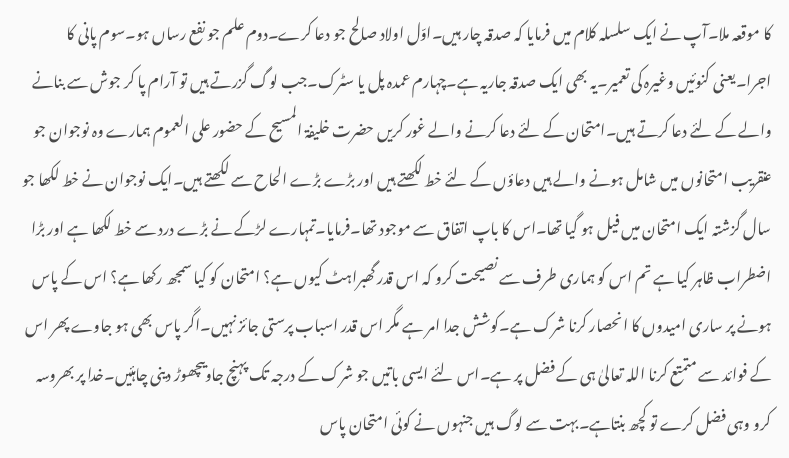کا موقعہ ملا۔آپ نے ایک سلسلہ کلام میں فرمایا کہ صدقہ چار ہیں۔اوّل اولاد صالح جو دعا کرے۔دوم علم جو نفع رساں ہو۔سوم پانی کا اجرا۔یعنی کنوئیں وغیرہ کی تعمیر۔یہ بھی ایک صدقہ جاریہ ہے۔چہارم عمدہ پل یا سٹرک۔جب لوگ گزرتے ہیں تو آرام پا کر جوش سے بنانے والے کے لئے دعا کرتے ہیں۔امتحان کے لئے دعا کرنے والے غور کریں حضرت خلیفۃ المسیح کے حضور علی العموم ہمارے وہ نوجوان جو عنقریب امتحانوں میں شامل ہونے والے ہیں دعاؤں کے لئے خط لکھتے ہیں اور بڑے بڑے الحاح سے لکھتے ہیں۔ایک نوجوان نے خط لکھا جو سال گزشتہ ایک امتحان میں فیل ہو گیا تھا۔اس کا باپ اتفاق سے موجود تھا۔فرمایا۔تمہارے لڑکے نے بڑے درد سے خط لکھا ہے اور بڑا اضطراب ظاہر کیا ہے تم اس کو ہماری طرف سے نصیحت کرو کہ اس قدر گھبراہٹ کیوں ہے؟ امتحان کو کیا سمجھ رکھا ہے؟ اس کے پاس ہونے پر ساری امیدوں کا انحصار کرنا شرک ہے۔کوشش جدا امر ہے مگر اس قدر اسباب پرستی جائز نہیں۔اگر پاس بھی ہو جاوے پھر اس کے فوائد سے متمتع کرنا اللہ تعالیٰ ہی کے فضل پر ہے۔اس لئے ایسی باتیں جو شرک کے درجہ تک پہنچ جاویںچھوڑ دینی چاہئیں۔خدا پر بھروسہ کرو وہی فضل کرے تو کچھ بنتاہے۔بہت سے لوگ ہیں جنہوں نے کوئی امتحان پاس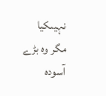نہیںکیا مگر وہ بڑے آسودہ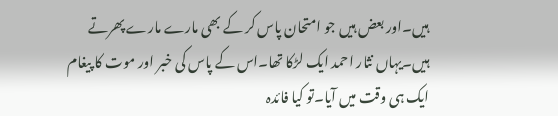ہیں۔اور بعض ہیں جو امتحان پاس کر کے بھی مارے مارے پھرتے ہیں۔یہاں نثار احمد ایک لڑکا تھا۔اس کے پاس کی خبر اور موت کا پیغام ایک ہی وقت میں آیا۔تو کیا فائدہ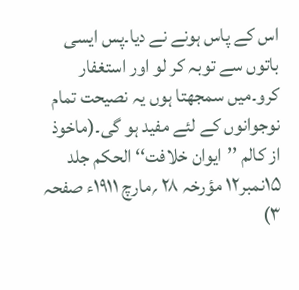اس کے پاس ہونے نے دیا۔پس ایسی باتوں سے توبہ کر لو اور استغفار کرو۔میں سمجھتا ہوں یہ نصیحت تمام نوجوانوں کے لئے مفید ہو گی۔(ماخوذ از کالم ’’ایوان خلافت‘‘ الحکم جلد ۱۵نمبر۱۲ مؤرخہ ۲۸ ؍مارچ ۱۹۱۱ء صفحہ ۳)